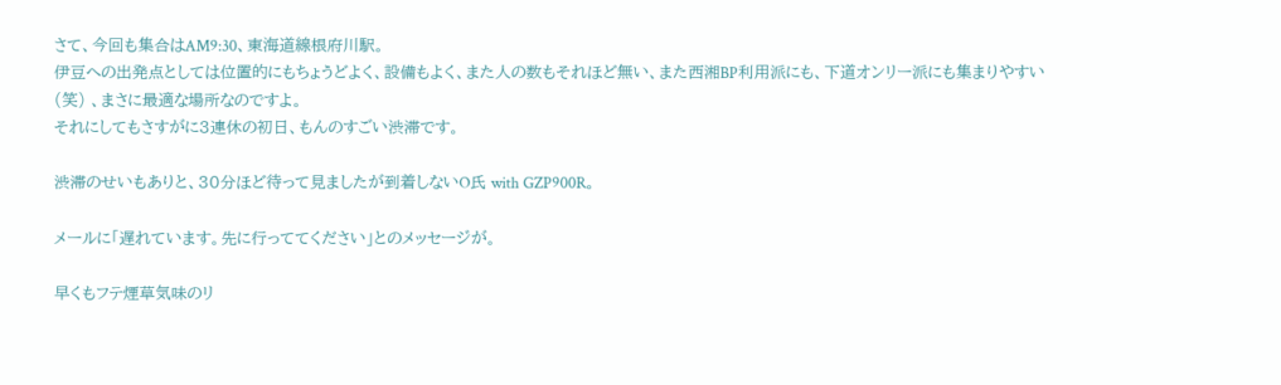さて、今回も集合はAM9:30、東海道線根府川駅。
伊豆への出発点としては位置的にもちょうどよく、設備もよく、また人の数もそれほど無い、また西湘BP利用派にも、下道オンリー派にも集まりやすい(笑) 、まさに最適な場所なのですよ。
それにしてもさすがに3連休の初日、もんのすごい渋滞です。

渋滞のせいもありと、30分ほど待って見ましたが到着しないO氏 with GZP900R。

メールに「遅れています。先に行っててください」とのメッセージが。

早くもフテ煙草気味のリ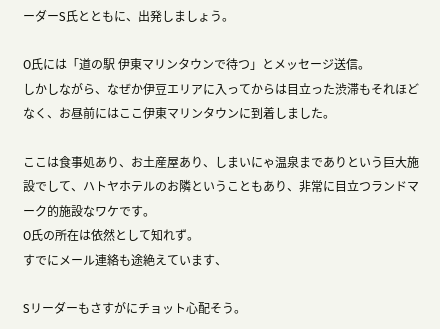ーダーS氏とともに、出発しましょう。

O氏には「道の駅 伊東マリンタウンで待つ」とメッセージ送信。
しかしながら、なぜか伊豆エリアに入ってからは目立った渋滞もそれほどなく、お昼前にはここ伊東マリンタウンに到着しました。

ここは食事処あり、お土産屋あり、しまいにゃ温泉までありという巨大施設でして、ハトヤホテルのお隣ということもあり、非常に目立つランドマーク的施設なワケです。
O氏の所在は依然として知れず。
すでにメール連絡も途絶えています、

Sリーダーもさすがにチョット心配そう。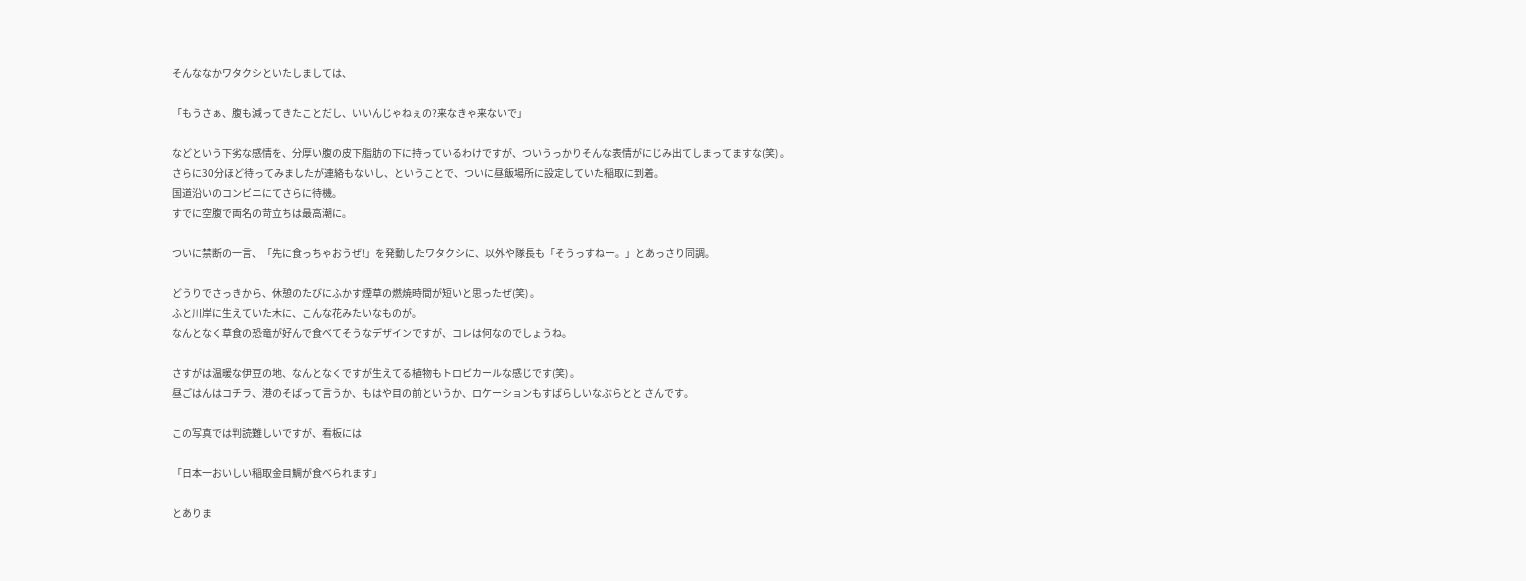そんななかワタクシといたしましては、

「もうさぁ、腹も減ってきたことだし、いいんじゃねぇの?来なきゃ来ないで」

などという下劣な感情を、分厚い腹の皮下脂肪の下に持っているわけですが、ついうっかりそんな表情がにじみ出てしまってますな(笑) 。
さらに30分ほど待ってみましたが連絡もないし、ということで、ついに昼飯場所に設定していた稲取に到着。
国道沿いのコンビニにてさらに待機。
すでに空腹で両名の苛立ちは最高潮に。

ついに禁断の一言、「先に食っちゃおうぜ!」を発動したワタクシに、以外や隊長も「そうっすねー。」とあっさり同調。

どうりでさっきから、休憩のたびにふかす煙草の燃焼時間が短いと思ったぜ(笑) 。
ふと川岸に生えていた木に、こんな花みたいなものが。
なんとなく草食の恐竜が好んで食べてそうなデザインですが、コレは何なのでしょうね。

さすがは温暖な伊豆の地、なんとなくですが生えてる植物もトロピカールな感じです(笑) 。
昼ごはんはコチラ、港のそばって言うか、もはや目の前というか、ロケーションもすばらしいなぶらとと さんです。

この写真では判読難しいですが、看板には

「日本一おいしい稲取金目鯛が食べられます」

とありま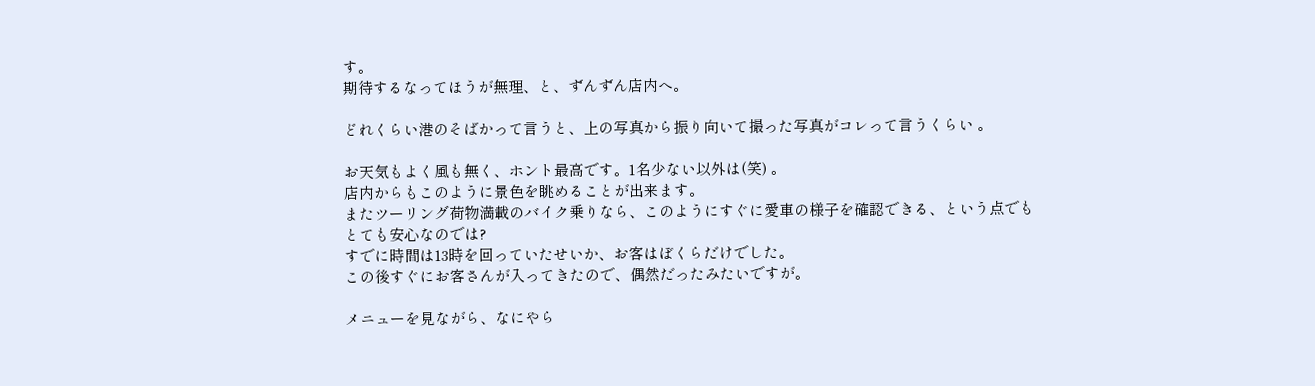す。
期待するなってほうが無理、と、ずんずん店内へ。

どれくらい港のそばかって言うと、上の写真から振り向いて撮った写真がコレって言うくらい 。

お天気もよく風も無く、ホント最高です。1名少ない以外は(笑) 。
店内からもこのように景色を眺めることが出来ます。
またツーリング荷物満載のバイク乗りなら、このようにすぐに愛車の様子を確認できる、という点でもとても安心なのでは?
すでに時間は13時を回っていたせいか、お客はぼくらだけでした。
この後すぐにお客さんが入ってきたので、偶然だったみたいですが。

メニューを見ながら、なにやら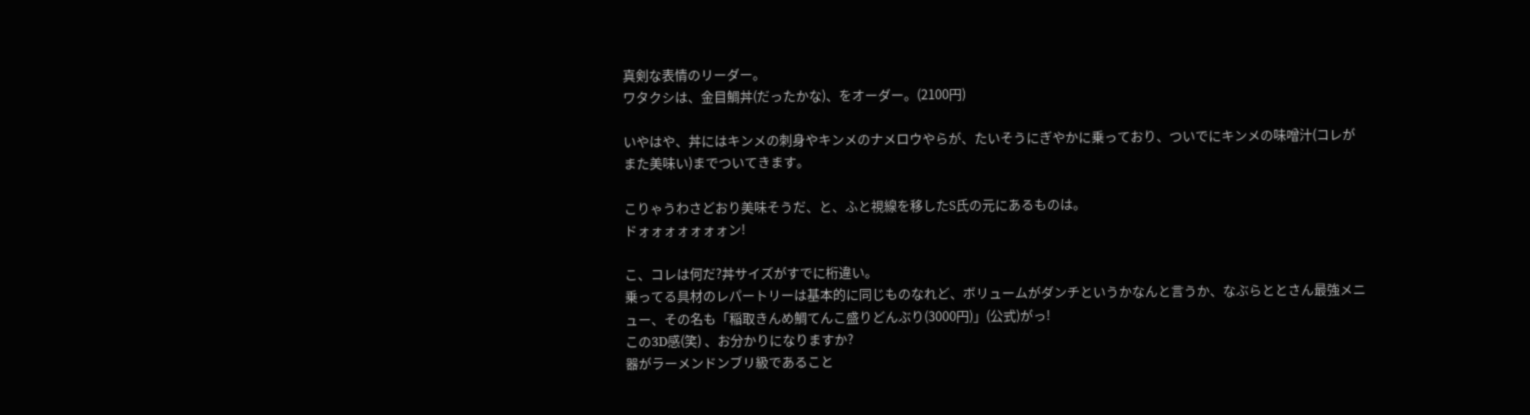真剣な表情のリーダー。
ワタクシは、金目鯛丼(だったかな)、をオーダー。(2100円)

いやはや、丼にはキンメの刺身やキンメのナメロウやらが、たいそうにぎやかに乗っており、ついでにキンメの味噌汁(コレがまた美味い)までついてきます。

こりゃうわさどおり美味そうだ、と、ふと視線を移したS氏の元にあるものは。
ドォォォォォォォン!

こ、コレは何だ?丼サイズがすでに桁違い。
乗ってる具材のレパートリーは基本的に同じものなれど、ボリュームがダンチというかなんと言うか、なぶらととさん最強メニュー、その名も「稲取きんめ鯛てんこ盛りどんぶり(3000円)」(公式)がっ!
この3D感(笑) 、お分かりになりますか?
器がラーメンドンブリ級であること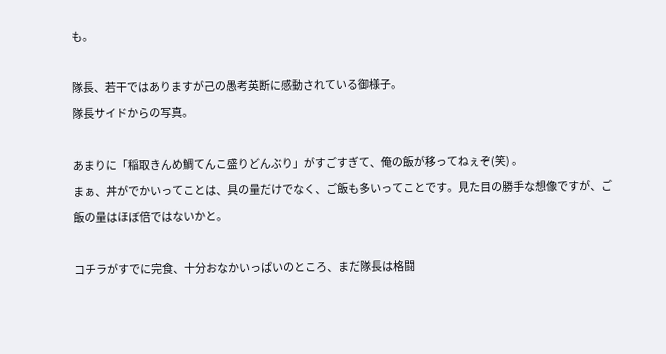も。

隊長、若干ではありますが己の愚考英断に感動されている御様子。
隊長サイドからの写真。

あまりに「稲取きんめ鯛てんこ盛りどんぶり」がすごすぎて、俺の飯が移ってねぇぞ(笑) 。
まぁ、丼がでかいってことは、具の量だけでなく、ご飯も多いってことです。見た目の勝手な想像ですが、ご飯の量はほぼ倍ではないかと。

コチラがすでに完食、十分おなかいっぱいのところ、まだ隊長は格闘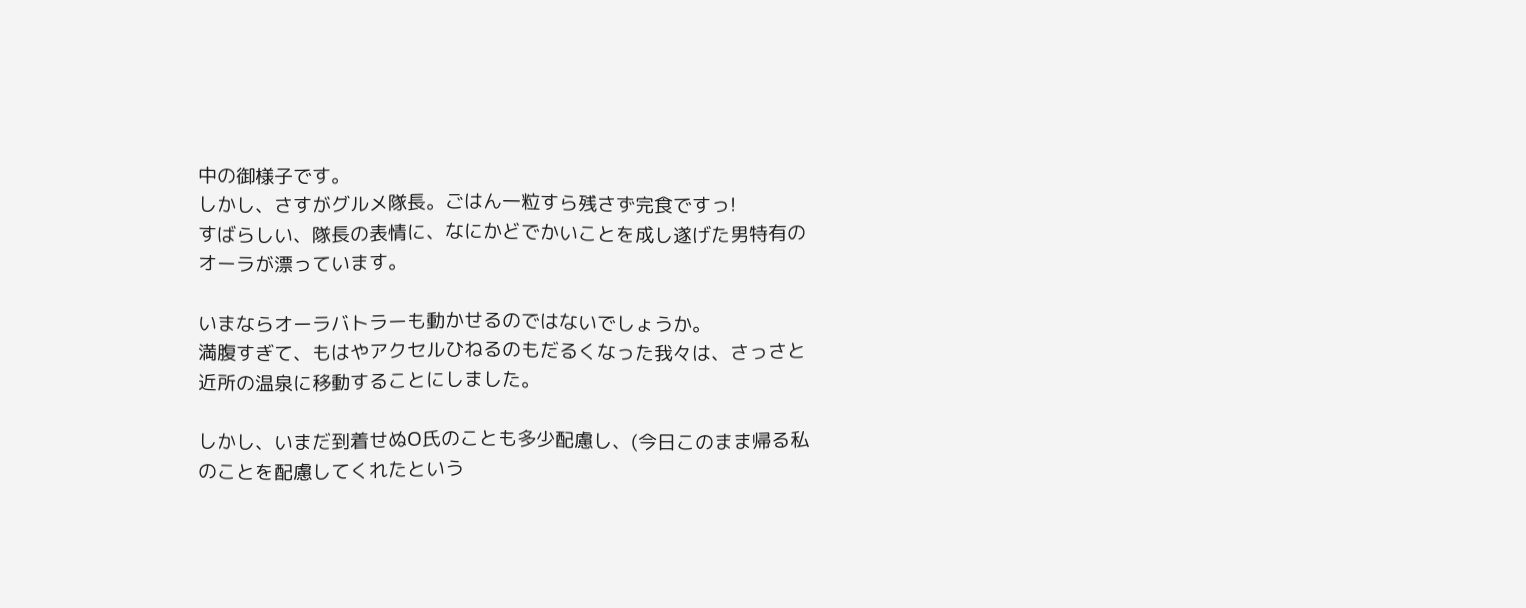中の御様子です。
しかし、さすがグルメ隊長。ごはん一粒すら残さず完食ですっ!
すばらしい、隊長の表情に、なにかどでかいことを成し遂げた男特有のオーラが漂っています。

いまならオーラバトラーも動かせるのではないでしょうか。
満腹すぎて、もはやアクセルひねるのもだるくなった我々は、さっさと近所の温泉に移動することにしました。

しかし、いまだ到着せぬO氏のことも多少配慮し、(今日このまま帰る私のことを配慮してくれたという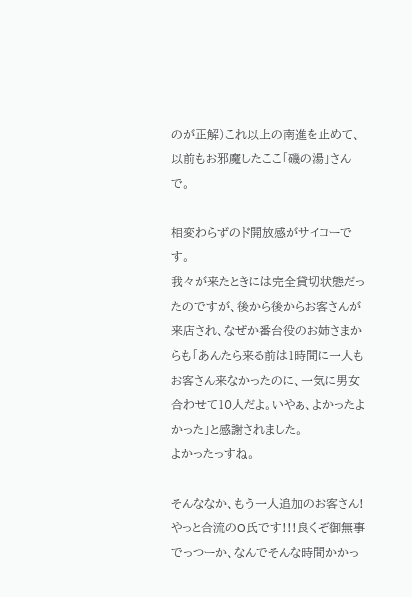のが正解)これ以上の南進を止めて、以前もお邪魔したここ「磯の湯」さんで。

相変わらずのド開放感がサイコーです。
我々が来たときには完全貸切状態だったのですが、後から後からお客さんが来店され、なぜか番台役のお姉さまからも「あんたら来る前は1時間に一人もお客さん来なかったのに、一気に男女合わせて10人だよ。いやぁ、よかったよかった」と感謝されました。
よかったっすね。

そんななか、もう一人追加のお客さん!
やっと合流のO氏です!!!良くぞ御無事でっつーか、なんでそんな時間かかっ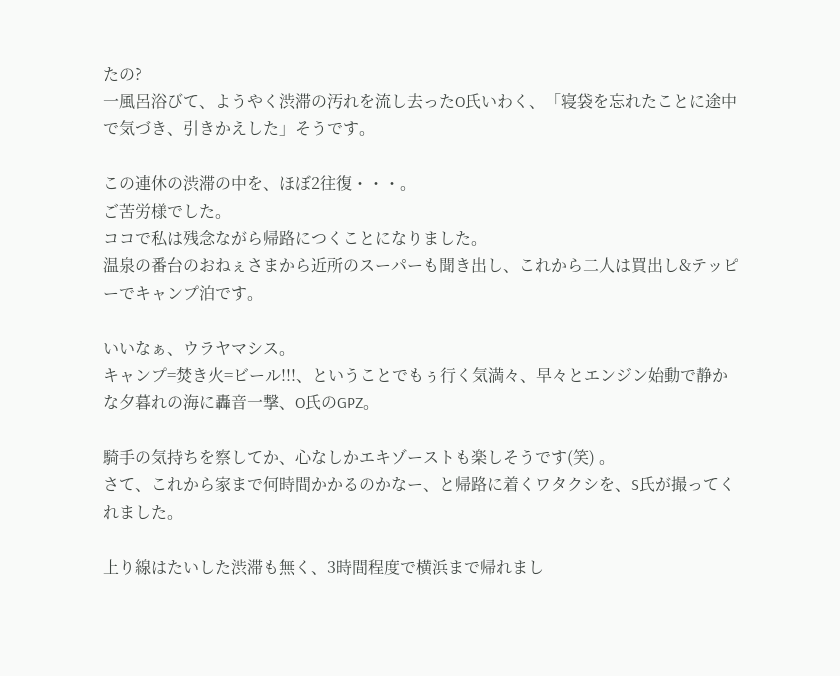たの?
一風呂浴びて、ようやく渋滞の汚れを流し去ったO氏いわく、「寝袋を忘れたことに途中で気づき、引きかえした」そうです。

この連休の渋滞の中を、ほぼ2往復・・・。
ご苦労様でした。
ココで私は残念ながら帰路につくことになりました。
温泉の番台のおねぇさまから近所のスーパーも聞き出し、これから二人は買出し&テッピーでキャンプ泊です。

いいなぁ、ウラヤマシス。
キャンプ=焚き火=ビール!!!、ということでもぅ行く気満々、早々とエンジン始動で静かな夕暮れの海に轟音一撃、O氏のGPZ。

騎手の気持ちを察してか、心なしかエキゾーストも楽しそうです(笑) 。
さて、これから家まで何時間かかるのかなー、と帰路に着くワタクシを、S氏が撮ってくれました。

上り線はたいした渋滞も無く、3時間程度で横浜まで帰れまし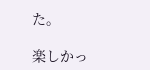た。

楽しかっ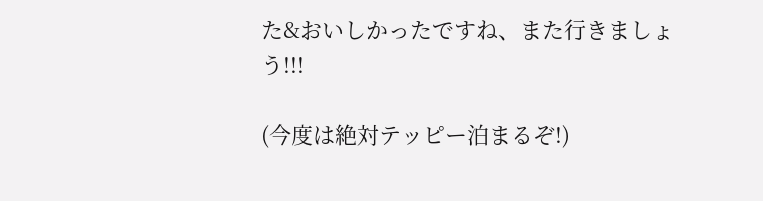た&おいしかったですね、また行きましょう!!!

(今度は絶対テッピー泊まるぞ!)